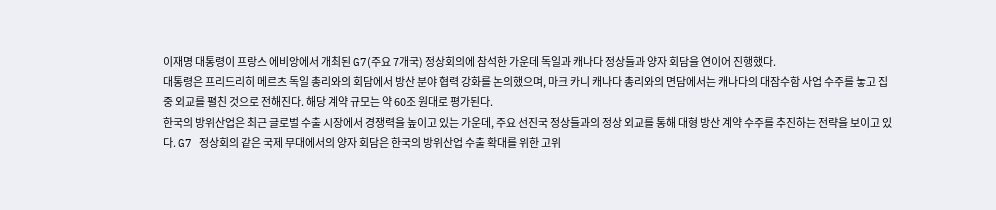이재명 대통령이 프랑스 에비앙에서 개최된 G7(주요 7개국) 정상회의에 참석한 가운데 독일과 캐나다 정상들과 양자 회담을 연이어 진행했다.
대통령은 프리드리히 메르츠 독일 총리와의 회담에서 방산 분야 협력 강화를 논의했으며, 마크 카니 캐나다 총리와의 면담에서는 캐나다의 대잠수함 사업 수주를 놓고 집중 외교를 펼친 것으로 전해진다. 해당 계약 규모는 약 60조 원대로 평가된다.
한국의 방위산업은 최근 글로벌 수출 시장에서 경쟁력을 높이고 있는 가운데, 주요 선진국 정상들과의 정상 외교를 통해 대형 방산 계약 수주를 추진하는 전략을 보이고 있다. G7 정상회의 같은 국제 무대에서의 양자 회담은 한국의 방위산업 수출 확대를 위한 고위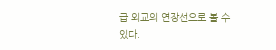급 외교의 연장선으로 볼 수 있다.